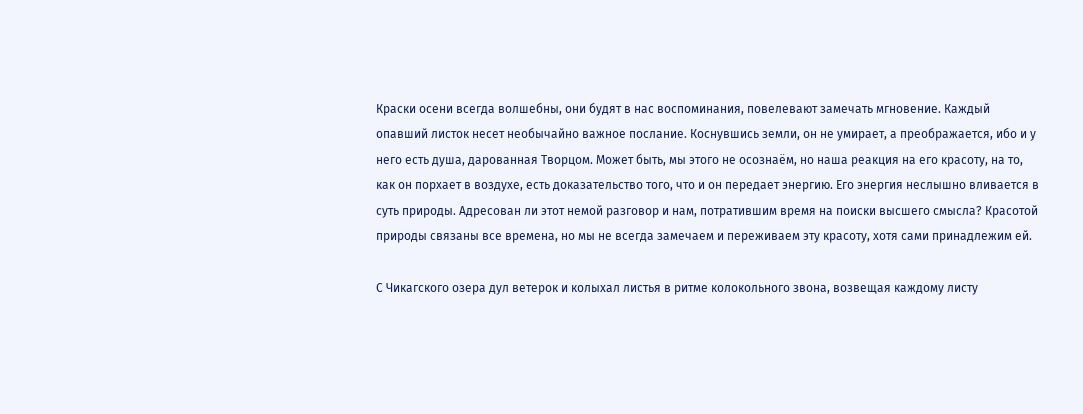Краски осени всегда волшебны, они будят в нас воспоминания, повелевают замечать мгновение. Каждый опавший листок несет необычайно важное послание. Коснувшись земли, он не умирает, а преображается, ибо и у него есть душа, дарованная Творцом. Может быть, мы этого не осознаём, но наша реакция на его красоту, на то, как он порхает в воздухе, есть доказательство того, что и он передает энергию. Его энергия неслышно вливается в суть природы. Адресован ли этот немой разговор и нам, потратившим время на поиски высшего смысла? Красотой природы связаны все времена, но мы не всегда замечаем и переживаем эту красоту, хотя сами принадлежим ей.

С Чикагского озера дул ветерок и колыхал листья в ритме колокольного звона, возвещая каждому листу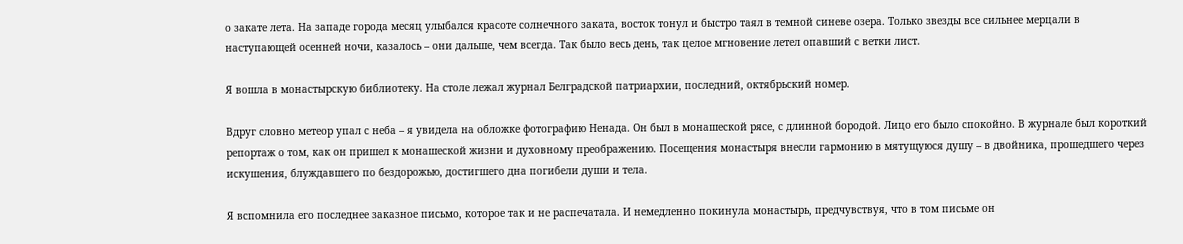о закате лета. На западе города месяц улыбался красоте солнечного заката, восток тонул и быстро таял в темной синеве озера. Только звезды все сильнее мерцали в наступающей осенней ночи, казалось – они дальше, чем всегда. Так было весь день, так целое мгновение летел опавший с ветки лист.

Я вошла в монастырскую библиотеку. На столе лежал журнал Белградской патриархии, последний, октябрьский номер.

Вдруг словно метеор упал с неба – я увидела на обложке фотографию Ненада. Он был в монашеской рясе, с длинной бородой. Лицо его было спокойно. В журнале был короткий репортаж о том, как он пришел к монашеской жизни и духовному преображению. Посещения монастыря внесли гармонию в мятущуюся душу – в двойника, прошедшего через искушения, блуждавшего по бездорожью, достигшего дна погибели души и тела.

Я вспомнила его последнее заказное письмо, которое так и не распечатала. И немедленно покинула монастырь, предчувствуя, что в том письме он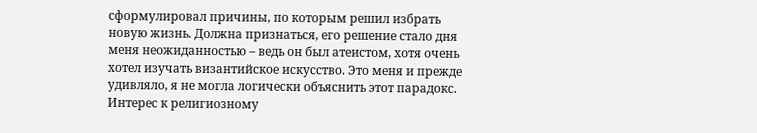сформулировал причины, по которым решил избрать новую жизнь. Должна признаться, его решение стало дня меня неожиданностью – ведь он был атеистом, хотя очень хотел изучать византийское искусство. Это меня и прежде удивляло, я не могла логически объяснить этот парадокс. Интерес к религиозному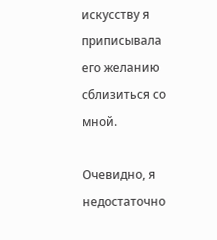искусству я приписывала его желанию сблизиться со мной.

Очевидно, я недостаточно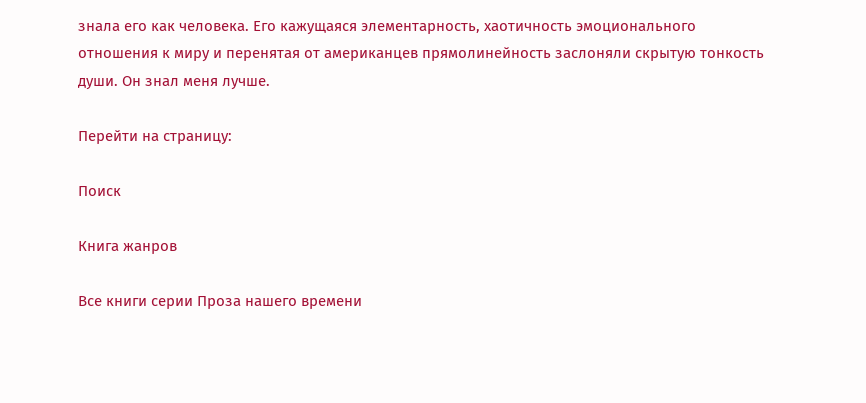знала его как человека. Его кажущаяся элементарность, хаотичность эмоционального отношения к миру и перенятая от американцев прямолинейность заслоняли скрытую тонкость души. Он знал меня лучше.

Перейти на страницу:

Поиск

Книга жанров

Все книги серии Проза нашего времени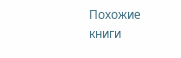Похожие книги